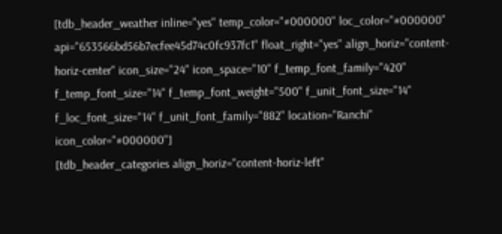[tdb_header_weather inline="yes" temp_color="#000000" loc_color="#000000" api="653566bd56b7ecfee45d74c0fc937fc1" float_right="yes" align_horiz="content-horiz-center" icon_size="24" icon_space="10" f_temp_font_family="420" f_temp_font_size="14" f_temp_font_weight="500" f_unit_font_size="14" f_loc_font_size="14" f_unit_font_family="882" location="Ranchi" icon_color="#000000"]
[tdb_header_categories align_horiz="content-horiz-left"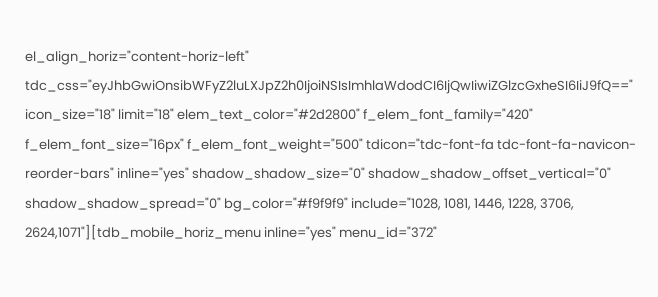el_align_horiz="content-horiz-left" tdc_css="eyJhbGwiOnsibWFyZ2luLXJpZ2h0IjoiNSIsImhlaWdodCI6IjQwIiwiZGlzcGxheSI6IiJ9fQ==" icon_size="18" limit="18" elem_text_color="#2d2800" f_elem_font_family="420" f_elem_font_size="16px" f_elem_font_weight="500" tdicon="tdc-font-fa tdc-font-fa-navicon-reorder-bars" inline="yes" shadow_shadow_size="0" shadow_shadow_offset_vertical="0" shadow_shadow_spread="0" bg_color="#f9f9f9" include="1028, 1081, 1446, 1228, 3706, 2624,1071"][tdb_mobile_horiz_menu inline="yes" menu_id="372"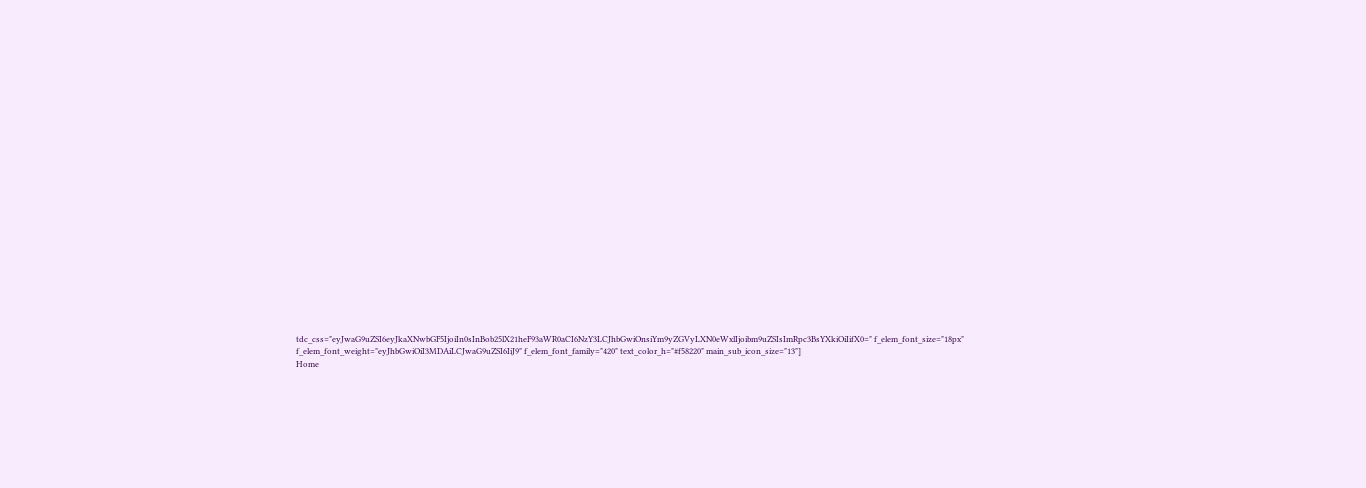tdc_css="eyJwaG9uZSI6eyJkaXNwbGF5IjoiIn0sInBob25lX21heF93aWR0aCI6NzY3LCJhbGwiOnsiYm9yZGVyLXN0eWxlIjoibm9uZSIsImRpc3BsYXkiOiIifX0=" f_elem_font_size="18px" f_elem_font_weight="eyJhbGwiOiI3MDAiLCJwaG9uZSI6IiJ9" f_elem_font_family="420" text_color_h="#f58220" main_sub_icon_size="13"]
Home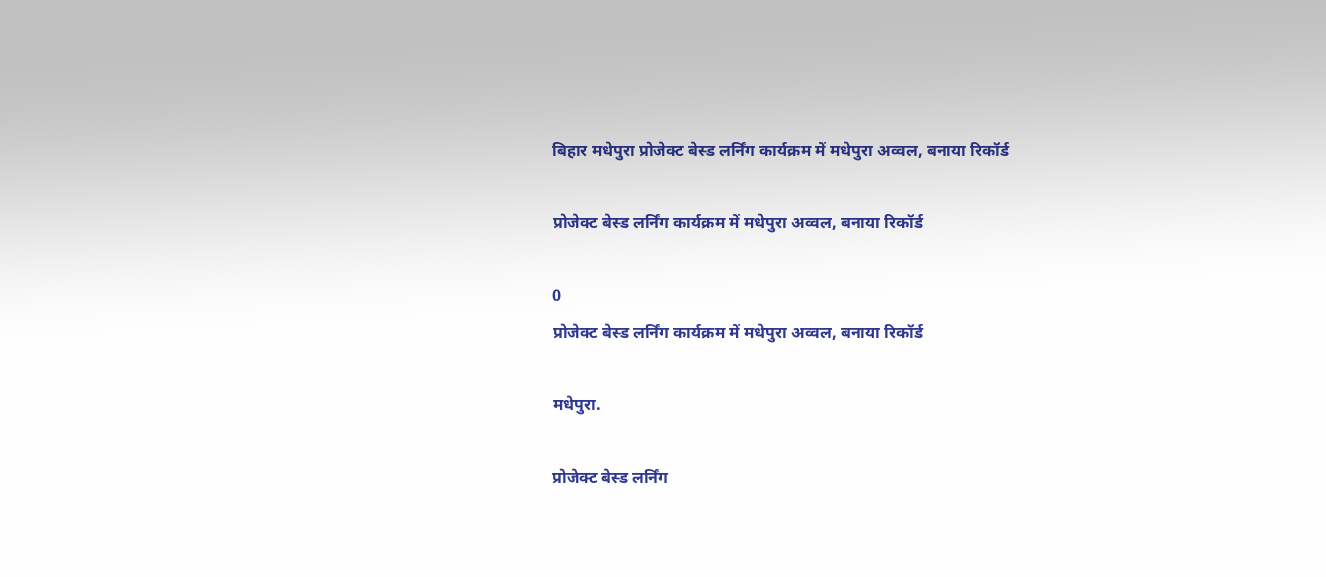बिहार मधेपुरा प्रोजेक्ट बेस्ड लर्निंग कार्यक्रम में मधेपुरा अव्वल, बनाया रिकॉर्ड

प्रोजेक्ट बेस्ड लर्निंग कार्यक्रम में मधेपुरा अव्वल, बनाया रिकॉर्ड

0
प्रोजेक्ट बेस्ड लर्निंग कार्यक्रम में मधेपुरा अव्वल, बनाया रिकॉर्ड

मधेपुरा.

प्रोजेक्ट बेस्ड लर्निंग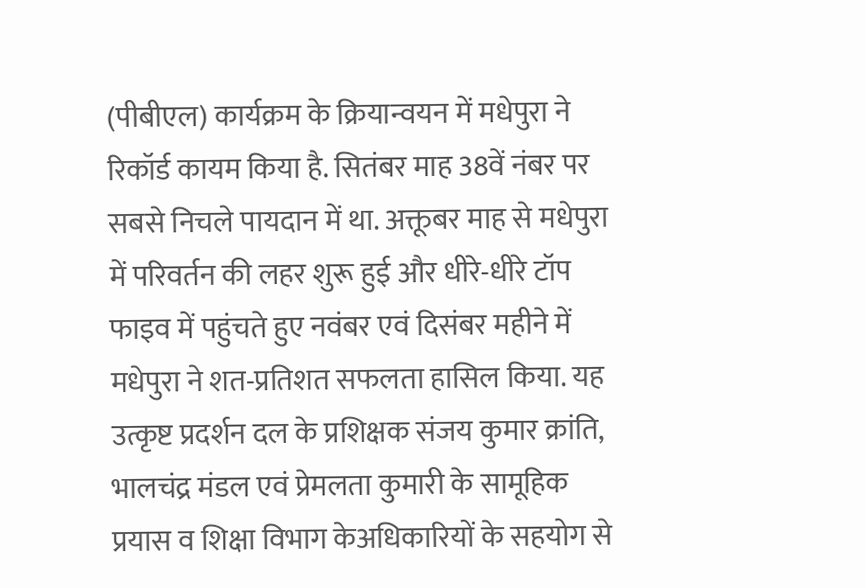(पीबीएल) कार्यक्रम के क्रियान्वयन में मधेपुरा ने रिकॉर्ड कायम किया है. सितंबर माह 38वें नंबर पर सबसे निचले पायदान में था. अक्तूबर माह से मधेपुरा में परिवर्तन की लहर शुरू हुई और धीरे-धीरे टॉप फाइव में पहुंचते हुए नवंबर एवं दिसंबर महीने में मधेपुरा ने शत-प्रतिशत सफलता हासिल किया. यह उत्कृष्ट प्रदर्शन दल के प्रशिक्षक संजय कुमार क्रांति, भालचंद्र मंडल एवं प्रेमलता कुमारी के सामूहिक प्रयास व शिक्षा विभाग केअधिकारियों के सहयोग से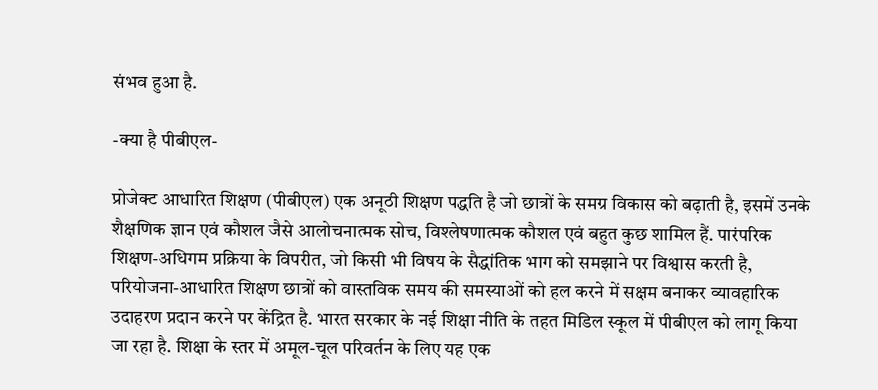संभव हुआ है.

-क्या है पीबीएल-

प्रोजेक्ट आधारित शिक्षण (पीबीएल) एक अनूठी शिक्षण पद्धति है जो छात्रों के समग्र विकास को बढ़ाती है, इसमें उनके शैक्षणिक ज्ञान एवं कौशल जैसे आलोचनात्मक सोच, विश्लेषणात्मक कौशल एवं बहुत कुछ शामिल हैं. पारंपरिक शिक्षण-अधिगम प्रक्रिया के विपरीत, जो किसी भी विषय के सैद्धांतिक भाग को समझाने पर विश्वास करती है, परियोजना-आधारित शिक्षण छात्रों को वास्तविक समय की समस्याओं को हल करने में सक्षम बनाकर व्यावहारिक उदाहरण प्रदान करने पर केंद्रित है. भारत सरकार के नई शिक्षा नीति के तहत मिडिल स्कूल में पीबीएल को लागू किया जा रहा है. शिक्षा के स्तर में अमूल-चूल परिवर्तन के लिए यह एक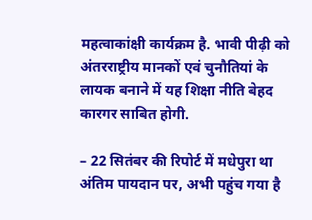महत्वाकांक्षी कार्यक्रम है. भावी पीढ़ी को अंतरराष्ट्रीय मानकों एवं चुनौतियां के लायक बनाने में यह शिक्षा नीति बेहद कारगर साबित होगी.

– 22 सितंबर की रिपोर्ट में मधेपुरा था अंतिम पायदान पर, अभी पहुंच गया है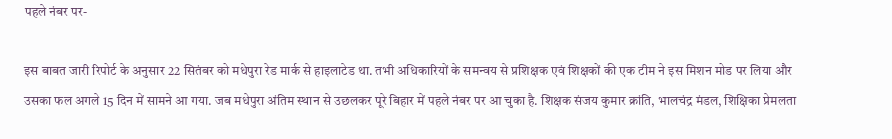पहले नंबर पर-

इस बाबत जारी रिपोर्ट के अनुसार 22 सितंबर को मधेपुरा रेड मार्क से हाइलाटेड था. तभी अधिकारियों के समन्वय से प्रशिक्षक एवं शिक्षकों की एक टीम ने इस मिशन मोड पर लिया और उसका फल अगले 15 दिन में सामने आ गया. जब मधेपुरा अंतिम स्थान से उछलकर पूरे बिहार में पहले नंबर पर आ चुका है. शिक्षक संजय कुमार क्रांति, भालचंद्र मंडल, शिक्षिका प्रेमलता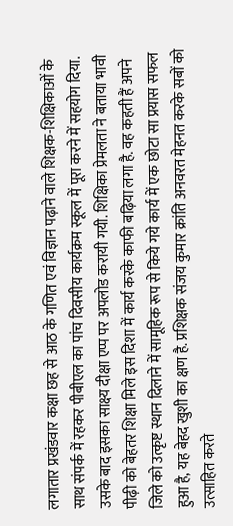लगातार प्रखंडवार कक्षा छह से आठ के गणित एवं विज्ञान पढ़ाने वाले शिक्षक-शिक्षिकाओं के साथ संपर्क में रहकर पीबीएल का पांच दिवसीय कार्यक्रम स्कूल में पूरा करने में सहयोग दिया. उसके बाद इसका साक्ष्य दीक्षा एप्प पर अपलोड करायी गयी. शिक्षिका प्रेमलता ने बताया भावी पीढ़ी को बेहतर शिक्षा मिले इस दिशा में कार्य करके काफी बढ़िया लगा है. वह कहती हैं अपने जिले को उत्कृष्ट स्थान दिलाने में सामूहिक रूप से किये गये कार्य में एक छोटा सा प्रयास सफल हुआ है, यह बेहद खुशी का क्षण है. प्रशिक्षक संजय कुमार क्रांति अनवरत मेहनत करके सबों को उत्साहित करते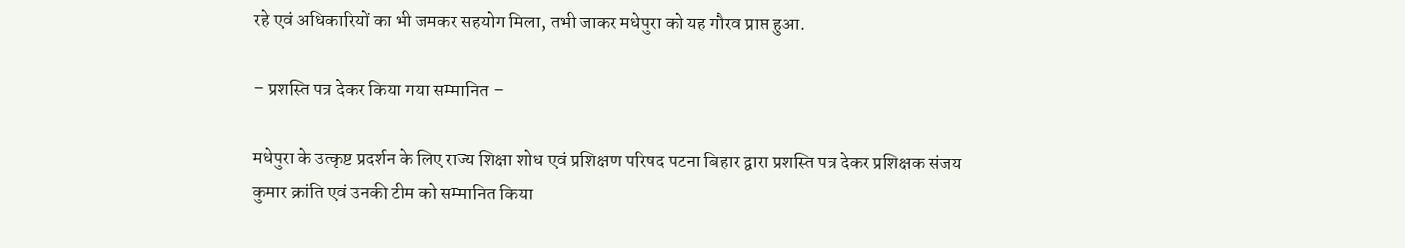रहे एवं अधिकारियों का भी जमकर सहयोग मिला, तभी जाकर मधेपुरा को यह गौरव प्राप्त हुआ.

– प्रशस्ति पत्र देकर किया गया सम्मानित –

मधेपुरा के उत्कृष्ट प्रदर्शन के लिए राज्य शिक्षा शोध एवं प्रशिक्षण परिषद पटना बिहार द्वारा प्रशस्ति पत्र देकर प्रशिक्षक संजय कुमार क्रांति एवं उनकी टीम को सम्मानित किया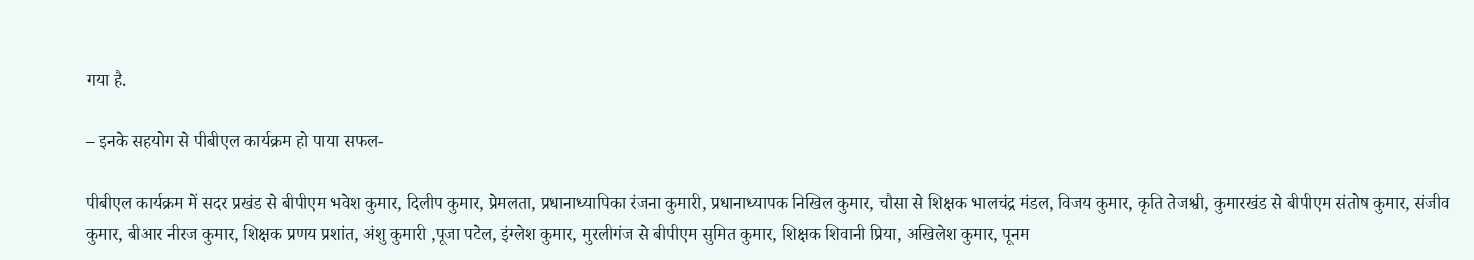गया है.

– इनके सहयोग से पीबीएल कार्यक्रम हो पाया सफल-

पीबीएल कार्यक्रम में सदर प्रखंड से बीपीएम भवेश कुमार, दिलीप कुमार, प्रेमलता, प्रधानाध्यापिका रंजना कुमारी, प्रधानाध्यापक निखिल कुमार, चौसा से शिक्षक भालचंद्र मंडल, विजय कुमार, कृति तेजश्वी, कुमारखंड से बीपीएम संतोष कुमार, संजीव कुमार, बीआर नीरज कुमार, शिक्षक प्रणय प्रशांत, अंशु कुमारी ,पूजा पटेल, इंग्लेश कुमार, मुरलीगंज से बीपीएम सुमित कुमार, शिक्षक शिवानी प्रिया, अखिलेश कुमार, पूनम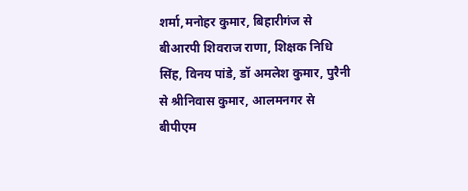शर्मा,मनोहर कुमार, बिहारीगंज से बीआरपी शिवराज राणा, शिक्षक निधि सिंह, विनय पांडे, डॉ अमलेश कुमार, पुरैनी से श्रीनिवास कुमार, आलमनगर से बीपीएम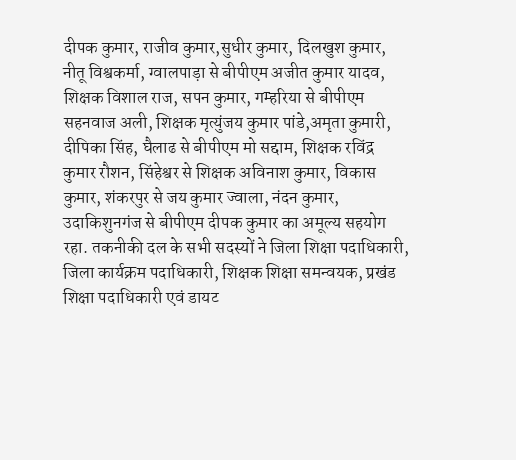दीपक कुमार, राजीव कुमार,सुधीर कुमार, दिलखुश कुमार, नीतू विश्वकर्मा, ग्वालपाड़ा से बीपीएम अजीत कुमार यादव, शिक्षक विशाल राज, सपन कुमार, गम्हरिया से बीपीएम सहनवाज अली, शिक्षक मृत्युंजय कुमार पांडे,अमृता कुमारी, दीपिका सिंह, घैलाढ से बीपीएम मो सद्दाम, शिक्षक रविंद्र कुमार रौशन, सिंहेश्वर से शिक्षक अविनाश कुमार, विकास कुमार, शंकरपुर से जय कुमार ज्वाला, नंदन कुमार, उदाकिशुनगंज से बीपीएम दीपक कुमार का अमूल्य सहयोग रहा. तकनीकी दल के सभी सदस्यों ने जिला शिक्षा पदाधिकारी, जिला कार्यक्रम पदाधिकारी, शिक्षक शिक्षा समन्वयक, प्रखंड शिक्षा पदाधिकारी एवं डायट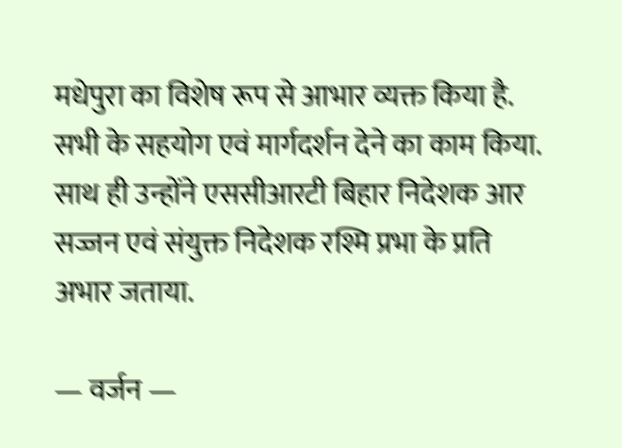मधेपुरा का विशेष रूप से आभार व्यक्त किया है. सभी के सहयोग एवं मार्गदर्शन देने का काम किया. साथ ही उन्होंने एससीआरटी बिहार निदेशक आर सज्जन एवं संयुक्त निदेशक रश्मि प्रभा के प्रति अभार जताया.

— वर्जन —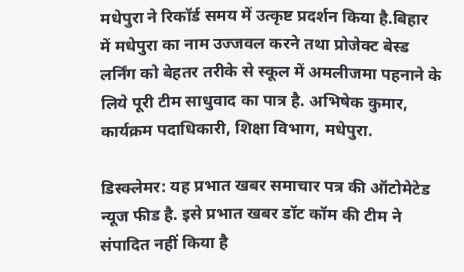मधेपुरा ने रिकॉर्ड समय में उत्कृष्ट प्रदर्शन किया है.बिहार में मधेपुरा का नाम उज्जवल करने तथा प्रोजेक्ट बेस्ड लर्निंग को बेहतर तरीके से स्कूल में अमलीजमा पहनाने के लिये पूरी टीम साधुवाद का पात्र है. अभिषेक कुमार, कार्यक्रम पदाधिकारी, शिक्षा विभाग, मधेपुरा.

डिस्क्लेमर: यह प्रभात खबर समाचार पत्र की ऑटोमेटेड न्यूज फीड है. इसे प्रभात खबर डॉट कॉम की टीम ने संपादित नहीं किया है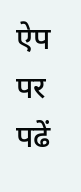ऐप पर पढें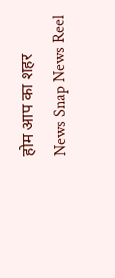होम आप का शहर
News Snap News Reel